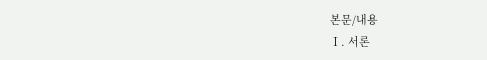본문/내용
Ⅰ. 서론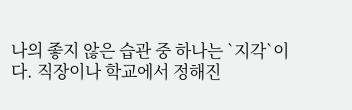나의 좋지 않은 습관 중 하나는 `지각`이다. 직장이나 학교에서 정해진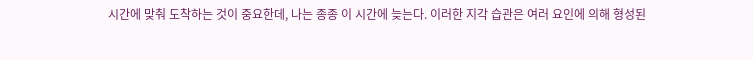시간에 맞춰 도착하는 것이 중요한데, 나는 종종 이 시간에 늦는다. 이러한 지각 습관은 여러 요인에 의해 형성된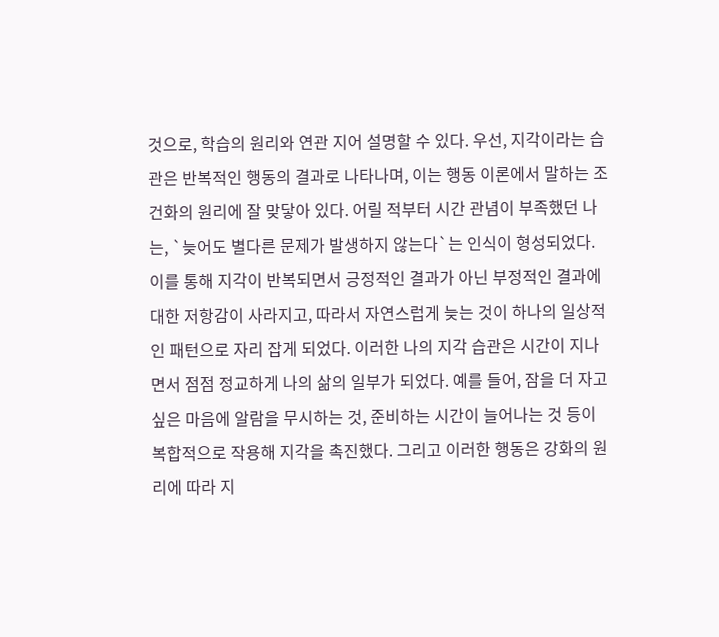것으로, 학습의 원리와 연관 지어 설명할 수 있다. 우선, 지각이라는 습관은 반복적인 행동의 결과로 나타나며, 이는 행동 이론에서 말하는 조건화의 원리에 잘 맞닿아 있다. 어릴 적부터 시간 관념이 부족했던 나는, `늦어도 별다른 문제가 발생하지 않는다`는 인식이 형성되었다. 이를 통해 지각이 반복되면서 긍정적인 결과가 아닌 부정적인 결과에 대한 저항감이 사라지고, 따라서 자연스럽게 늦는 것이 하나의 일상적인 패턴으로 자리 잡게 되었다. 이러한 나의 지각 습관은 시간이 지나면서 점점 정교하게 나의 삶의 일부가 되었다. 예를 들어, 잠을 더 자고 싶은 마음에 알람을 무시하는 것, 준비하는 시간이 늘어나는 것 등이 복합적으로 작용해 지각을 촉진했다. 그리고 이러한 행동은 강화의 원리에 따라 지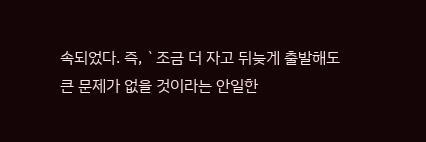속되었다. 즉, `조금 더 자고 뒤늦게 출발해도 큰 문제가 없을 것이라는 안일한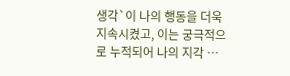생각`이 나의 행동을 더욱 지속시켰고, 이는 궁극적으로 누적되어 나의 지각 …